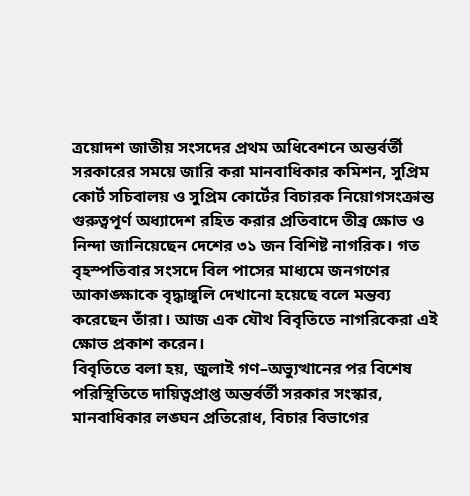ত্রয়োদশ জাতীয় সংসদের প্রথম অধিবেশনে অন্তর্বর্তী সরকারের সময়ে জারি করা মানবাধিকার কমিশন, সুপ্রিম কোর্ট সচিবালয় ও সুপ্রিম কোর্টের বিচারক নিয়োগসংক্রান্ত গুরুত্বপূর্ণ অধ্যাদেশ রহিত করার প্রতিবাদে তীব্র ক্ষোভ ও নিন্দা জানিয়েছেন দেশের ৩১ জন বিশিষ্ট নাগরিক। গত বৃহস্পতিবার সংসদে বিল পাসের মাধ্যমে জনগণের আকাঙ্ক্ষাকে বৃদ্ধাঙ্গুলি দেখানো হয়েছে বলে মন্তব্য করেছেন তাঁরা। আজ এক যৌথ বিবৃতিতে নাগরিকেরা এই ক্ষোভ প্রকাশ করেন।
বিবৃতিতে বলা হয়, জুলাই গণ–অভ্যুত্থানের পর বিশেষ পরিস্থিতিতে দায়িত্বপ্রাপ্ত অন্তর্বর্তী সরকার সংস্কার, মানবাধিকার লঙ্ঘন প্রতিরোধ, বিচার বিভাগের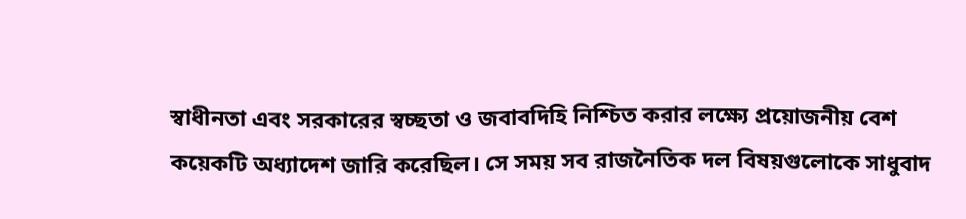স্বাধীনতা এবং সরকারের স্বচ্ছতা ও জবাবদিহি নিশ্চিত করার লক্ষ্যে প্রয়োজনীয় বেশ কয়েকটি অধ্যাদেশ জারি করেছিল। সে সময় সব রাজনৈতিক দল বিষয়গুলোকে সাধুবাদ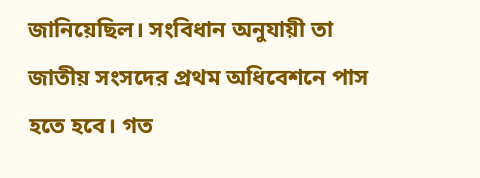জানিয়েছিল। সংবিধান অনুযায়ী তা জাতীয় সংসদের প্রথম অধিবেশনে পাস হতে হবে। গত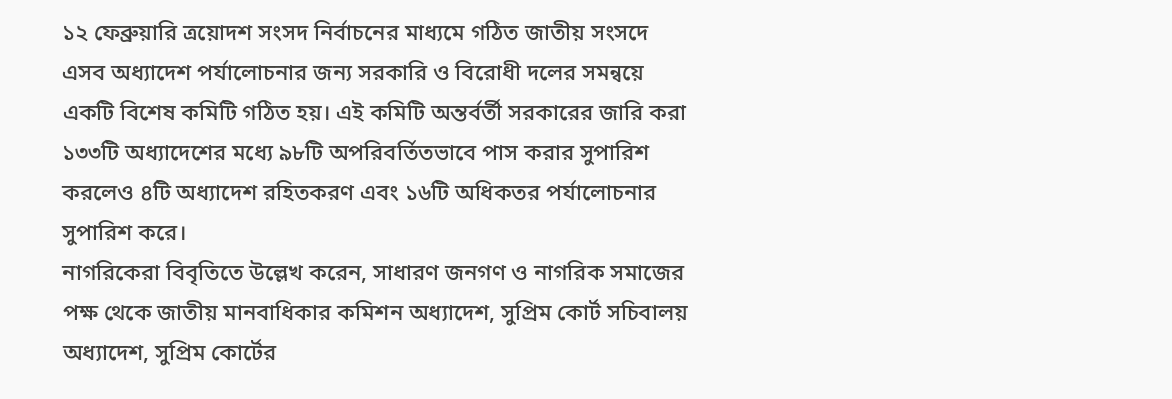১২ ফেব্রুয়ারি ত্রয়োদশ সংসদ নির্বাচনের মাধ্যমে গঠিত জাতীয় সংসদে এসব অধ্যাদেশ পর্যালোচনার জন্য সরকারি ও বিরোধী দলের সমন্বয়ে একটি বিশেষ কমিটি গঠিত হয়। এই কমিটি অন্তর্বর্তী সরকারের জারি করা ১৩৩টি অধ্যাদেশের মধ্যে ৯৮টি অপরিবর্তিতভাবে পাস করার সুপারিশ করলেও ৪টি অধ্যাদেশ রহিতকরণ এবং ১৬টি অধিকতর পর্যালোচনার সুপারিশ করে।
নাগরিকেরা বিবৃতিতে উল্লেখ করেন, সাধারণ জনগণ ও নাগরিক সমাজের পক্ষ থেকে জাতীয় মানবাধিকার কমিশন অধ্যাদেশ, সুপ্রিম কোর্ট সচিবালয় অধ্যাদেশ, সুপ্রিম কোর্টের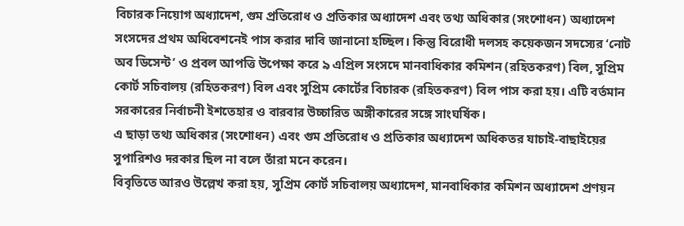বিচারক নিয়োগ অধ্যাদেশ, গুম প্রতিরোধ ও প্রতিকার অধ্যাদেশ এবং তথ্য অধিকার (সংশোধন) অধ্যাদেশ সংসদের প্রথম অধিবেশনেই পাস করার দাবি জানানো হচ্ছিল। কিন্তু বিরোধী দলসহ কয়েকজন সদস্যের ‘নোট অব ডিসেন্ট’ ও প্রবল আপত্তি উপেক্ষা করে ৯ এপ্রিল সংসদে মানবাধিকার কমিশন (রহিতকরণ) বিল, সুপ্রিম কোর্ট সচিবালয় (রহিতকরণ) বিল এবং সুপ্রিম কোর্টের বিচারক (রহিতকরণ) বিল পাস করা হয়। এটি বর্তমান সরকারের নির্বাচনী ইশতেহার ও বারবার উচ্চারিত অঙ্গীকারের সঙ্গে সাংঘর্ষিক।
এ ছাড়া তথ্য অধিকার (সংশোধন) এবং গুম প্রতিরোধ ও প্রতিকার অধ্যাদেশ অধিকতর যাচাই-বাছাইয়ের সুপারিশও দরকার ছিল না বলে তাঁরা মনে করেন।
বিবৃতিতে আরও উল্লেখ করা হয়, সুপ্রিম কোর্ট সচিবালয় অধ্যাদেশ, মানবাধিকার কমিশন অধ্যাদেশ প্রণয়ন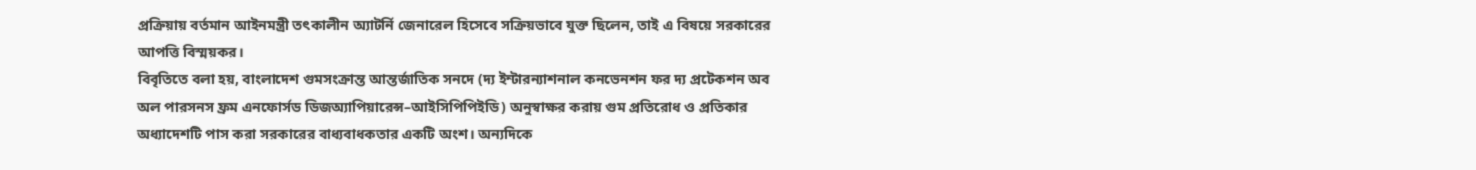প্রক্রিয়ায় বর্তমান আইনমন্ত্রী তৎকালীন অ্যাটর্নি জেনারেল হিসেবে সক্রিয়ভাবে যুক্ত ছিলেন, তাই এ বিষয়ে সরকারের আপত্তি বিস্ময়কর।
বিবৃতিতে বলা হয়, বাংলাদেশ গুমসংক্রান্ত আন্তর্জাতিক সনদে (দ্য ইন্টারন্যাশনাল কনভেনশন ফর দ্য প্রটেকশন অব অল পারসনস ফ্রম এনফোর্সড ডিজঅ্যাপিয়ারেন্স–আইসিপিপিইডি) অনুস্বাক্ষর করায় গুম প্রতিরোধ ও প্রতিকার অধ্যাদেশটি পাস করা সরকারের বাধ্যবাধকতার একটি অংশ। অন্যদিকে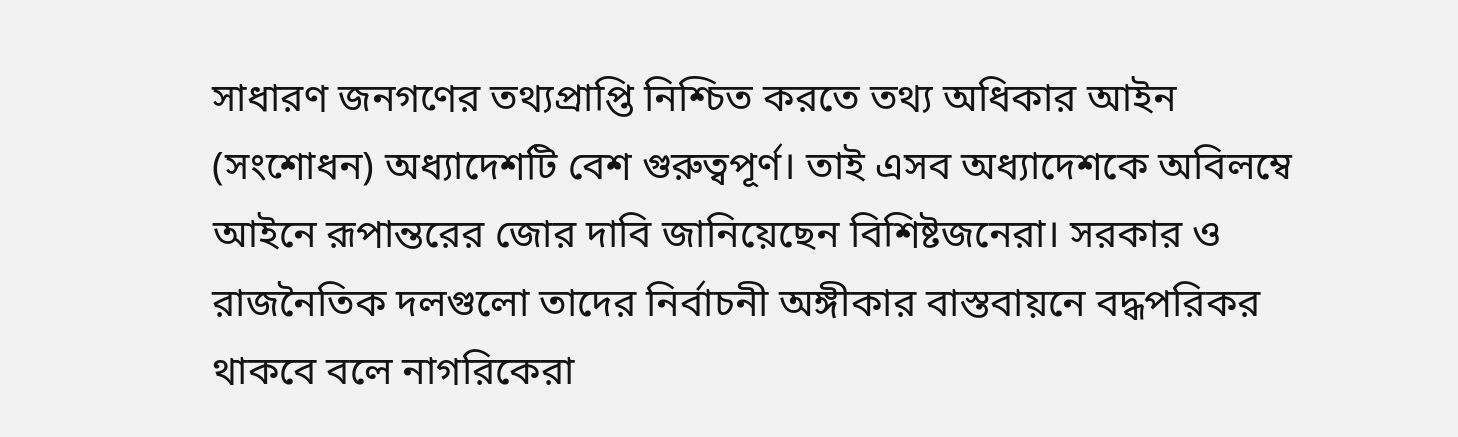সাধারণ জনগণের তথ্যপ্রাপ্তি নিশ্চিত করতে তথ্য অধিকার আইন (সংশোধন) অধ্যাদেশটি বেশ গুরুত্বপূর্ণ। তাই এসব অধ্যাদেশকে অবিলম্বে আইনে রূপান্তরের জোর দাবি জানিয়েছেন বিশিষ্টজনেরা। সরকার ও রাজনৈতিক দলগুলো তাদের নির্বাচনী অঙ্গীকার বাস্তবায়নে বদ্ধপরিকর থাকবে বলে নাগরিকেরা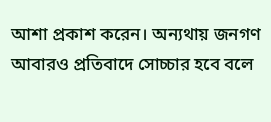আশা প্রকাশ করেন। অন্যথায় জনগণ আবারও প্রতিবাদে সোচ্চার হবে বলে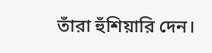তাঁরা হুঁশিয়ারি দেন।